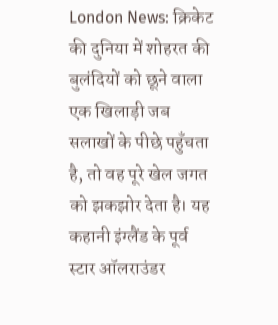London News: क्रिकेट की दुनिया में शोहरत की बुलंदियों को छूने वाला एक खिलाड़ी जब सलाखों के पीछे पहुँचता है, तो वह पूरे खेल जगत को झकझोर देता है। यह कहानी इंग्लैंड के पूर्व स्टार ऑलराउंडर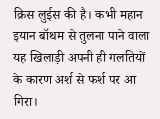क्रिस लुईस की है। कभी महान इयान बॉथम से तुलना पाने वाला यह खिलाड़ी अपनी ही गलतियों के कारण अर्श से फर्श पर आ गिरा।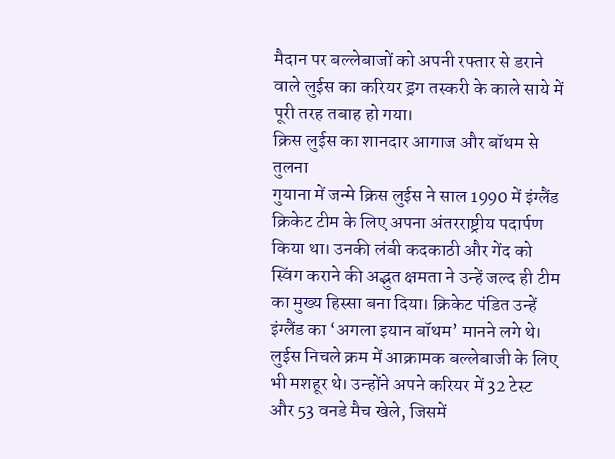मैदान पर बल्लेबाजों को अपनी रफ्तार से डराने वाले लुईस का करियर ड्रग तस्करी के काले साये में पूरी तरह तबाह हो गया।
क्रिस लुईस का शानदार आगाज और बॉथम से तुलना
गुयाना में जन्मे क्रिस लुईस ने साल 1990 में इंग्लैंड क्रिकेट टीम के लिए अपना अंतरराष्ट्रीय पदार्पण किया था। उनकी लंबी कदकाठी और गेंद को स्विंग कराने की अद्भुत क्षमता ने उन्हें जल्द ही टीम का मुख्य हिस्सा बना दिया। क्रिकेट पंडित उन्हें इंग्लैंड का ‘अगला इयान बॉथम’ मानने लगे थे। लुईस निचले क्रम में आक्रामक बल्लेबाजी के लिए भी मशहूर थे। उन्होंने अपने करियर में 32 टेस्ट और 53 वनडे मैच खेले, जिसमें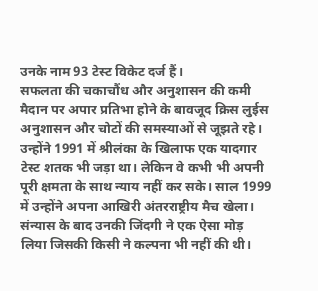उनके नाम 93 टेस्ट विकेट दर्ज हैं।
सफलता की चकाचौंध और अनुशासन की कमी
मैदान पर अपार प्रतिभा होने के बावजूद क्रिस लुईस अनुशासन और चोटों की समस्याओं से जूझते रहे। उन्होंने 1991 में श्रीलंका के खिलाफ एक यादगार टेस्ट शतक भी जड़ा था। लेकिन वे कभी भी अपनी पूरी क्षमता के साथ न्याय नहीं कर सके। साल 1999 में उन्होंने अपना आखिरी अंतरराष्ट्रीय मैच खेला। संन्यास के बाद उनकी जिंदगी ने एक ऐसा मोड़ लिया जिसकी किसी ने कल्पना भी नहीं की थी।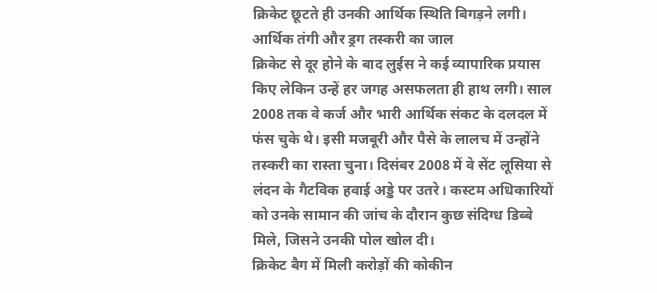क्रिकेट छूटते ही उनकी आर्थिक स्थिति बिगड़ने लगी।
आर्थिक तंगी और ड्रग तस्करी का जाल
क्रिकेट से दूर होने के बाद लुईस ने कई व्यापारिक प्रयास किए लेकिन उन्हें हर जगह असफलता ही हाथ लगी। साल 2008 तक वे कर्ज और भारी आर्थिक संकट के दलदल में फंस चुके थे। इसी मजबूरी और पैसे के लालच में उन्होंने तस्करी का रास्ता चुना। दिसंबर 2008 में वे सेंट लूसिया से लंदन के गैटविक हवाई अड्डे पर उतरे। कस्टम अधिकारियों को उनके सामान की जांच के दौरान कुछ संदिग्ध डिब्बे मिले, जिसने उनकी पोल खोल दी।
क्रिकेट बैग में मिली करोड़ों की कोकीन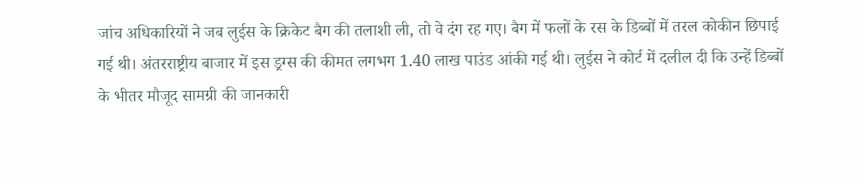जांच अधिकारियों ने जब लुईस के क्रिकेट बैग की तलाशी ली, तो वे दंग रह गए। बैग में फलों के रस के डिब्बों में तरल कोकीन छिपाई गई थी। अंतरराष्ट्रीय बाजार में इस ड्रग्स की कीमत लगभग 1.40 लाख पाउंड आंकी गई थी। लुईस ने कोर्ट में दलील दी कि उन्हें डिब्बों के भीतर मौजूद सामग्री की जानकारी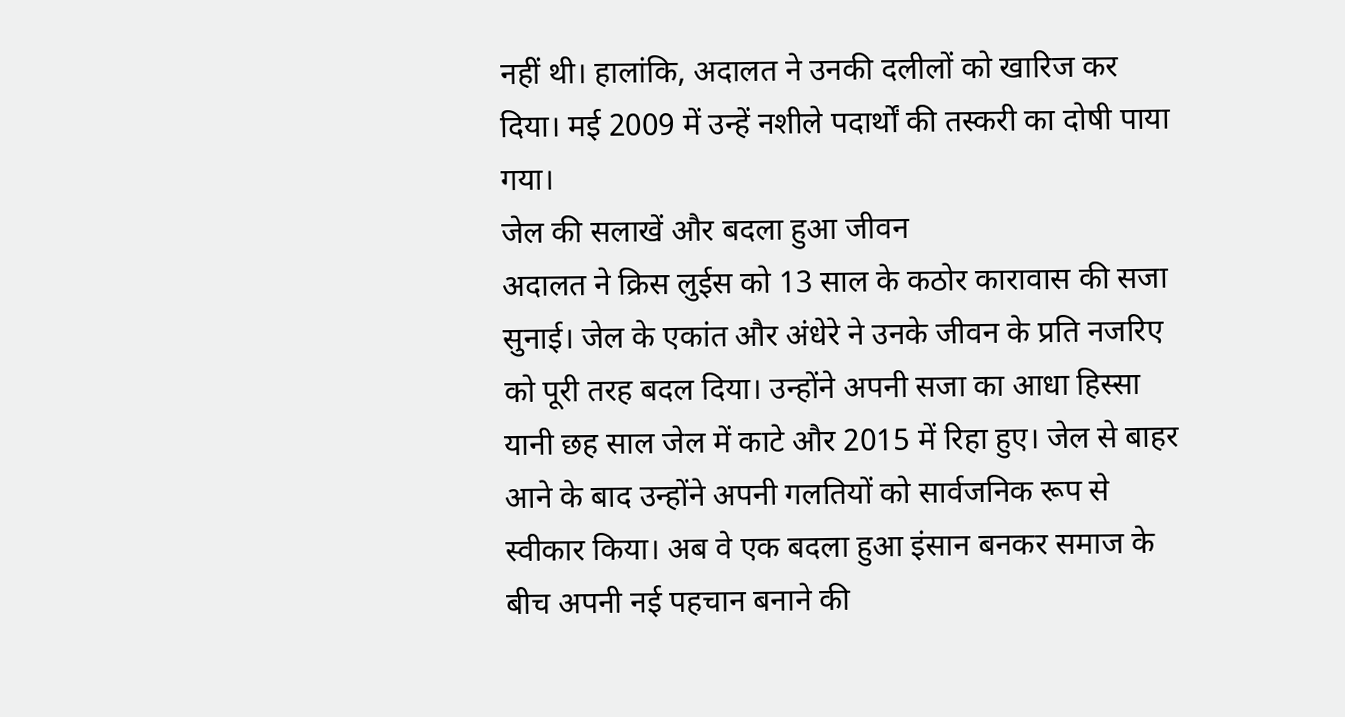नहीं थी। हालांकि, अदालत ने उनकी दलीलों को खारिज कर दिया। मई 2009 में उन्हें नशीले पदार्थों की तस्करी का दोषी पाया गया।
जेल की सलाखें और बदला हुआ जीवन
अदालत ने क्रिस लुईस को 13 साल के कठोर कारावास की सजा सुनाई। जेल के एकांत और अंधेरे ने उनके जीवन के प्रति नजरिए को पूरी तरह बदल दिया। उन्होंने अपनी सजा का आधा हिस्सा यानी छह साल जेल में काटे और 2015 में रिहा हुए। जेल से बाहर आने के बाद उन्होंने अपनी गलतियों को सार्वजनिक रूप से स्वीकार किया। अब वे एक बदला हुआ इंसान बनकर समाज के बीच अपनी नई पहचान बनाने की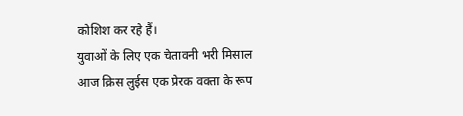कोशिश कर रहे हैं।
युवाओं के लिए एक चेतावनी भरी मिसाल
आज क्रिस लुईस एक प्रेरक वक्ता के रूप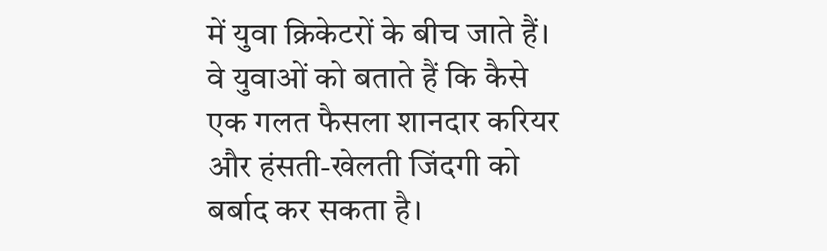में युवा क्रिकेटरों के बीच जाते हैं। वे युवाओं को बताते हैं कि कैसे एक गलत फैसला शानदार करियर और हंसती-खेलती जिंदगी को बर्बाद कर सकता है।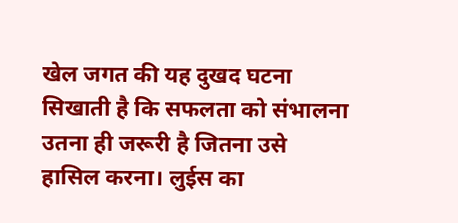खेल जगत की यह दुखद घटना सिखाती है कि सफलता को संभालना उतना ही जरूरी है जितना उसे हासिल करना। लुईस का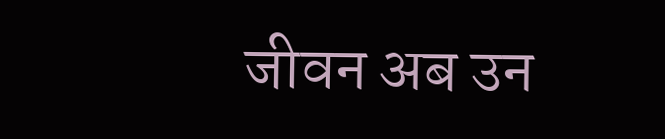जीवन अब उन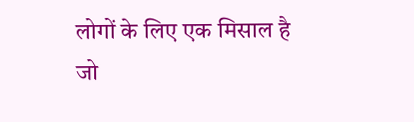लोगों के लिए एक मिसाल है जो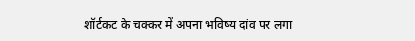शॉर्टकट के चक्कर में अपना भविष्य दांव पर लगा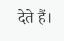देते हैं।